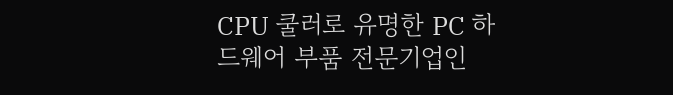CPU 쿨러로 유명한 PC 하드웨어 부품 전문기업인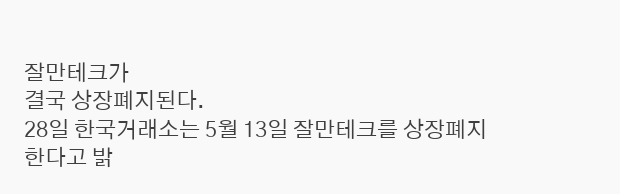잘만테크가
결국 상장폐지된다.
28일 한국거래소는 5월 13일 잘만테크를 상장폐지한다고 밝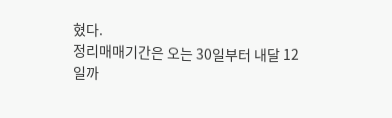혔다.
정리매매기간은 오는 30일부터 내달 12일까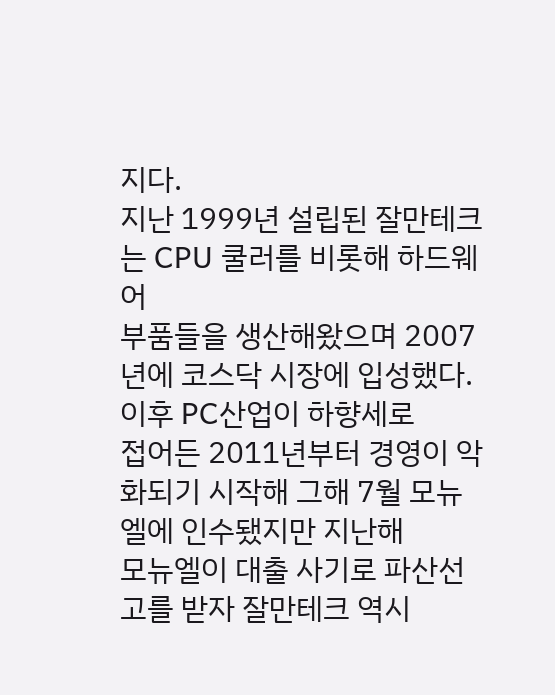지다.
지난 1999년 설립된 잘만테크는 CPU 쿨러를 비롯해 하드웨어
부품들을 생산해왔으며 2007년에 코스닥 시장에 입성했다. 이후 PC산업이 하향세로
접어든 2011년부터 경영이 악화되기 시작해 그해 7월 모뉴엘에 인수됐지만 지난해
모뉴엘이 대출 사기로 파산선고를 받자 잘만테크 역시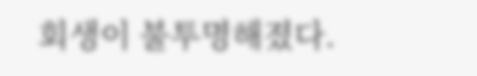회생이 불투명해졌다.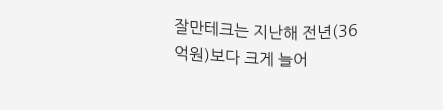잘만테크는 지난해 전년(36억원)보다 크게 늘어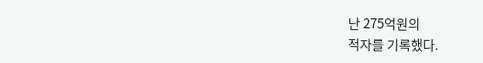난 275억원의
적자를 기록했다.